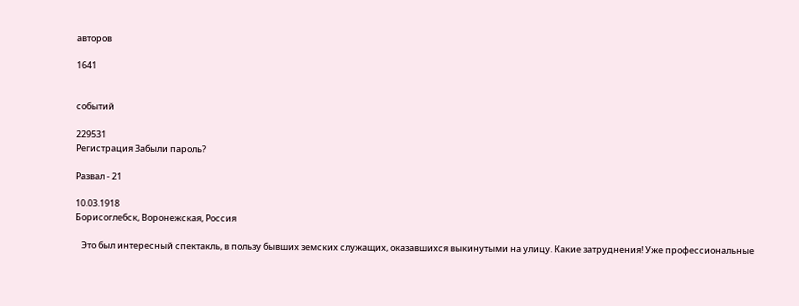авторов

1641


событий

229531
Регистрация Забыли пароль?

Развал - 21

10.03.1918
Борисоглебск, Воронежская, Россия

   Это был интересный спектакль, в пользу бывших земских служащих, оказавшихся выкинутыми на улицу. Какие затруднения! Уже профессиональные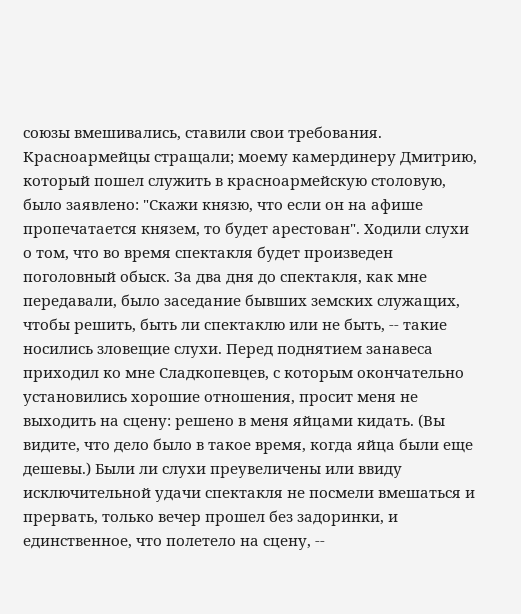союзы вмешивались, ставили свои требования. Красноармейцы стращали; моему камердинеру Дмитрию, который пошел служить в красноармейскую столовую, было заявлено: "Скажи князю, что если он на афише пропечатается князем, то будет арестован". Ходили слухи о том, что во время спектакля будет произведен поголовный обыск. За два дня до спектакля, как мне передавали, было заседание бывших земских служащих, чтобы решить, быть ли спектаклю или не быть, -- такие носились зловещие слухи. Перед поднятием занавеса приходил ко мне Сладкопевцев, с которым окончательно установились хорошие отношения, просит меня не выходить на сцену: решено в меня яйцами кидать. (Вы видите, что дело было в такое время, когда яйца были еще дешевы.) Были ли слухи преувеличены или ввиду исключительной удачи спектакля не посмели вмешаться и прервать, только вечер прошел без задоринки, и единственное, что полетело на сцену, --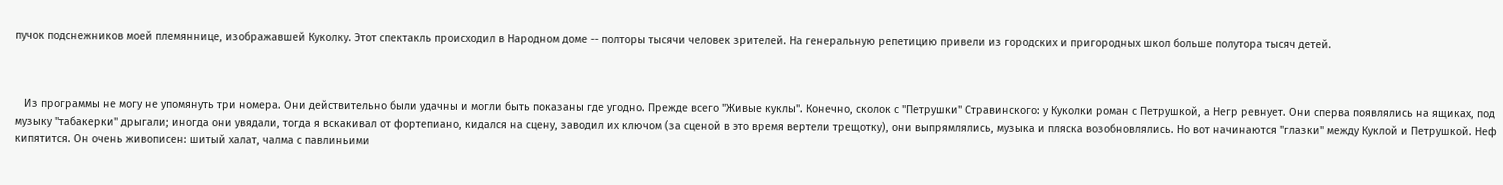пучок подснежников моей племяннице, изображавшей Куколку. Этот спектакль происходил в Народном доме -- полторы тысячи человек зрителей. На генеральную репетицию привели из городских и пригородных школ больше полутора тысяч детей.



   Из программы не могу не упомянуть три номера. Они действительно были удачны и могли быть показаны где угодно. Прежде всего "Живые куклы". Конечно, сколок с "Петрушки" Стравинского: у Куколки роман с Петрушкой, а Негр ревнует. Они сперва появлялись на ящиках, под музыку "табакерки" дрыгали; иногда они увядали, тогда я вскакивал от фортепиано, кидался на сцену, заводил их ключом (за сценой в это время вертели трещотку), они выпрямлялись, музыка и пляска возобновлялись. Но вот начинаются "глазки" между Куклой и Петрушкой. Неф кипятится. Он очень живописен: шитый халат, чалма с павлиньими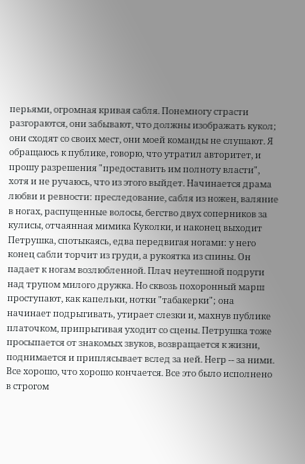перьями, огромная кривая сабля. Понемногу страсти разгораются, они забывают, что должны изображать кукол; они сходят со своих мест, они моей команды не слушают. Я обращаюсь к публике, говорю, что утратил авторитет, и прошу разрешения "предоставить им полноту власти", хотя и не ручаюсь, что из этого выйдет. Начинается драма любви и ревности: преследование, сабля из ножен, валяние в ногах, распущенные волосы, бегство двух соперников за кулисы, отчаянная мимика Куколки, и наконец выходит Петрушка, спотыкаясь, едва передвигая ногами: у него конец сабли торчит из груди, а рукоятка из спины. Он падает к ногам возлюбленной. Плач неутешной подруги над трупом милого дружка. Но сквозь похоронный марш проступают, как капельки, нотки "табакерки"; она начинает подрыгивать, утирает слезки и, махнув публике платочком, припрыгивая уходит со сцены. Петрушка тоже просыпается от знакомых звуков, возвращается к жизни, поднимается и приплясывает вслед за ней. Негр -- за ними. Все хорошо, что хорошо кончается. Все это было исполнено в строгом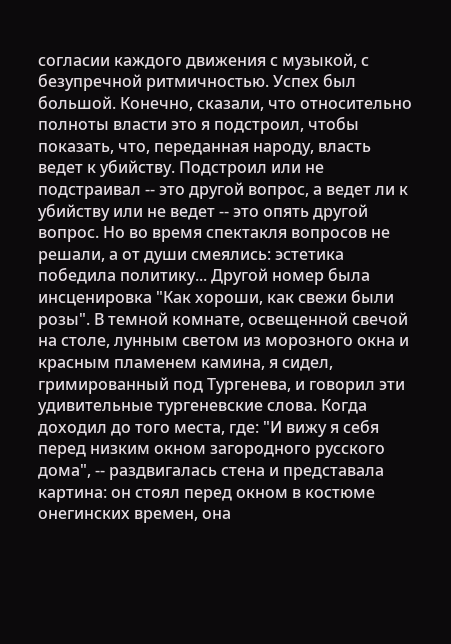согласии каждого движения с музыкой, с безупречной ритмичностью. Успех был большой. Конечно, сказали, что относительно полноты власти это я подстроил, чтобы показать, что, переданная народу, власть ведет к убийству. Подстроил или не подстраивал -- это другой вопрос, а ведет ли к убийству или не ведет -- это опять другой вопрос. Но во время спектакля вопросов не решали, а от души смеялись: эстетика победила политику... Другой номер была инсценировка "Как хороши, как свежи были розы". В темной комнате, освещенной свечой на столе, лунным светом из морозного окна и красным пламенем камина, я сидел, гримированный под Тургенева, и говорил эти удивительные тургеневские слова. Когда доходил до того места, где: "И вижу я себя перед низким окном загородного русского дома", -- раздвигалась стена и представала картина: он стоял перед окном в костюме онегинских времен, она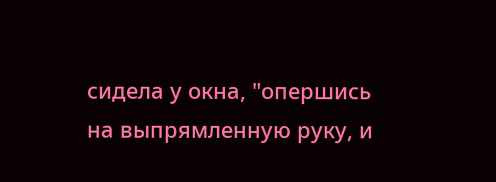сидела у окна, "опершись на выпрямленную руку, и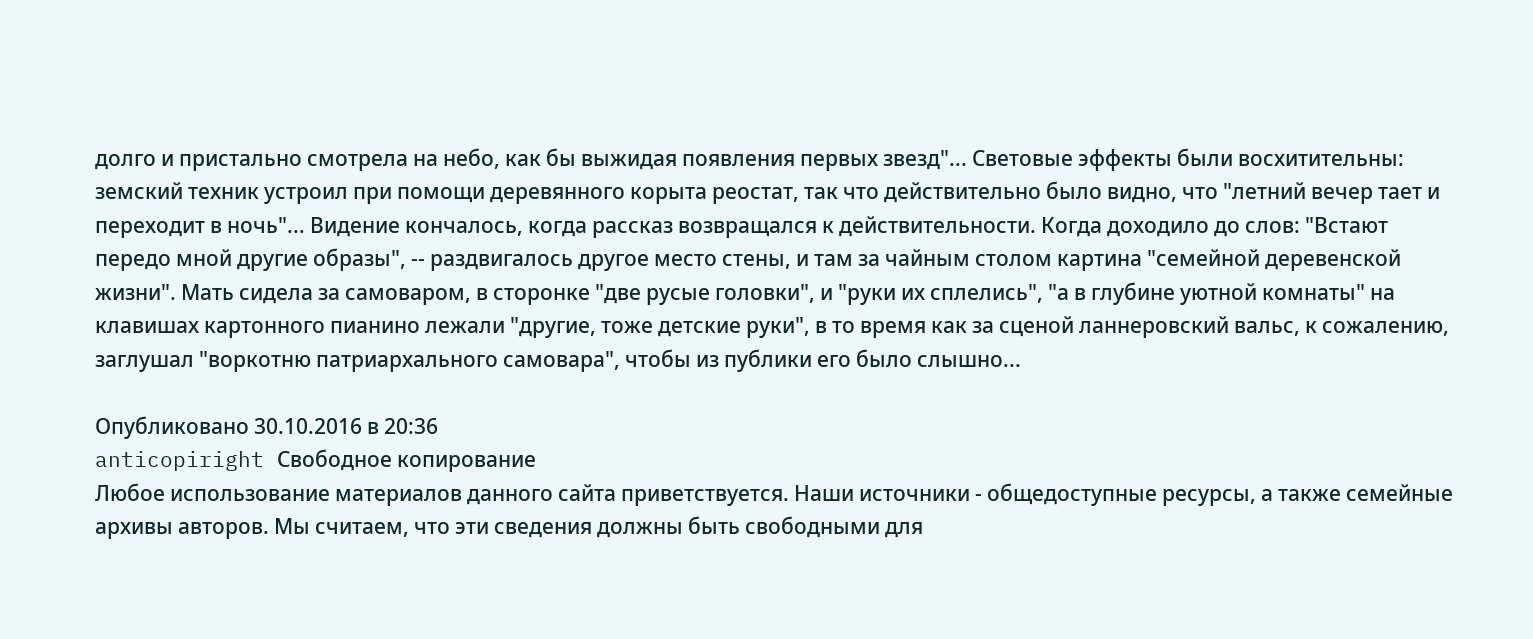долго и пристально смотрела на небо, как бы выжидая появления первых звезд"... Световые эффекты были восхитительны: земский техник устроил при помощи деревянного корыта реостат, так что действительно было видно, что "летний вечер тает и переходит в ночь"... Видение кончалось, когда рассказ возвращался к действительности. Когда доходило до слов: "Встают передо мной другие образы", -- раздвигалось другое место стены, и там за чайным столом картина "семейной деревенской жизни". Мать сидела за самоваром, в сторонке "две русые головки", и "руки их сплелись", "а в глубине уютной комнаты" на клавишах картонного пианино лежали "другие, тоже детские руки", в то время как за сценой ланнеровский вальс, к сожалению, заглушал "воркотню патриархального самовара", чтобы из публики его было слышно...

Опубликовано 30.10.2016 в 20:36
anticopiright Свободное копирование
Любое использование материалов данного сайта приветствуется. Наши источники - общедоступные ресурсы, а также семейные архивы авторов. Мы считаем, что эти сведения должны быть свободными для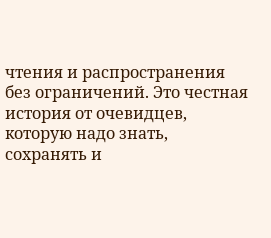чтения и распространения без ограничений. Это честная история от очевидцев, которую надо знать, сохранять и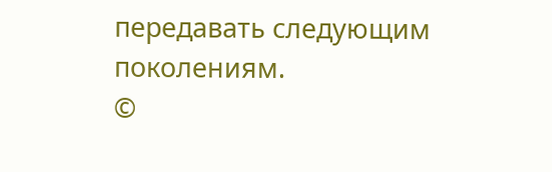передавать следующим поколениям.
©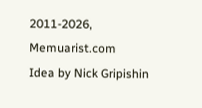2011-2026, Memuarist.com
Idea by Nick Gripishin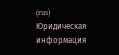(rus)
Юридическая информация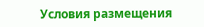Условия размещения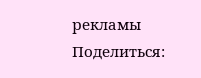рекламы
Поделиться: